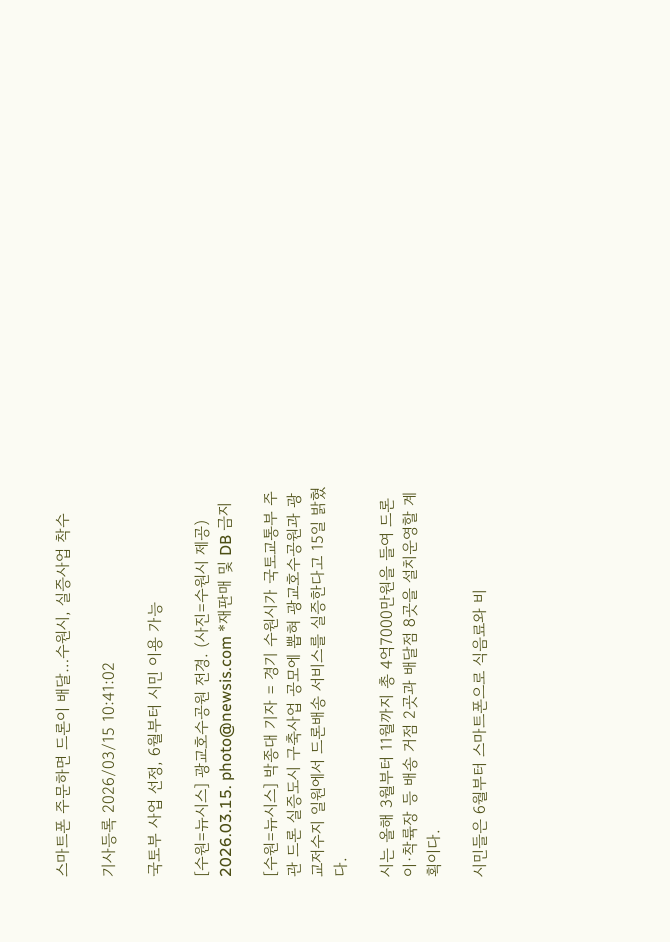스마트폰 주문하면 드론이 배달…수원시, 실증사업 착수

기사등록 2026/03/15 10:41:02

국토부 사업 선정, 6월부터 시민 이용 가능

[수원=뉴시스] 광교호수공원 전경. (사진=수원시 제공) 2026.03.15. photo@newsis.com *재판매 및 DB 금지

[수원=뉴시스] 박종대 기자 = 경기 수원시가 국토교통부 주관 드론 실증도시 구축사업 공모에 뽑혀 광교호수공원과 광교저수지 일원에서 드론배송 서비스를 실증한다고 15일 밝혔다.

시는 올해 3월부터 11월까지 총 4억7000만원을 들여 드론 이·착륙장 등 배송 거점 2곳과 배달점 8곳을 설치운영할 계획이다.

시민들은 6월부터 스마트폰으로 식음료와 비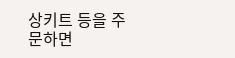상키트 등을 주문하면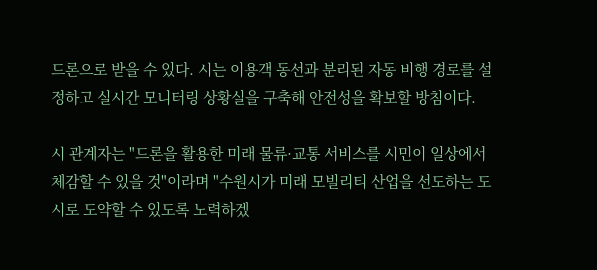드론으로 받을 수 있다. 시는 이용객 동선과 분리된 자동 비행 경로를 설정하고 실시간 모니터링 상황실을 구축해 안전성을 확보할 방침이다.

시 관계자는 "드론을 활용한 미래 물류·교통 서비스를 시민이 일상에서 체감할 수 있을 것"이라며 "수원시가 미래 모빌리티 산업을 선도하는 도시로 도약할 수 있도록 노력하겠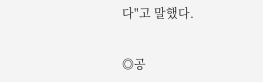다"고 말했다.


◎공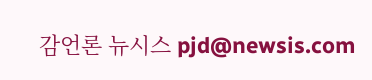감언론 뉴시스 pjd@newsis.com